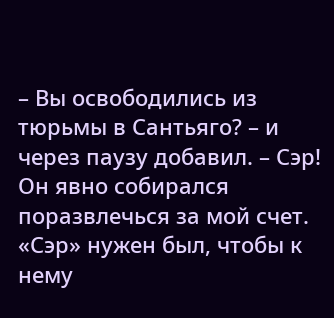– Вы освободились из тюрьмы в Сантьяго? – и через паузу добавил. – Сэр!
Он явно собирался поразвлечься за мой счет. «Сэр» нужен был, чтобы к нему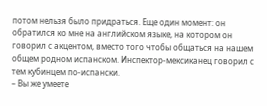потом нельзя было придраться. Еще один момент: он обратился ко мне на английском языке, на котором он говорил с акцентом, вместо того чтобы общаться на нашем общем родном испанском. Инспектор-мексиканец говорил с тем кубинцем по-испански.
– Вы же умеете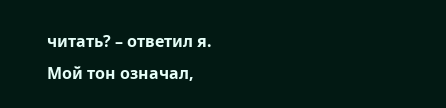читать? – ответил я.
Мой тон означал,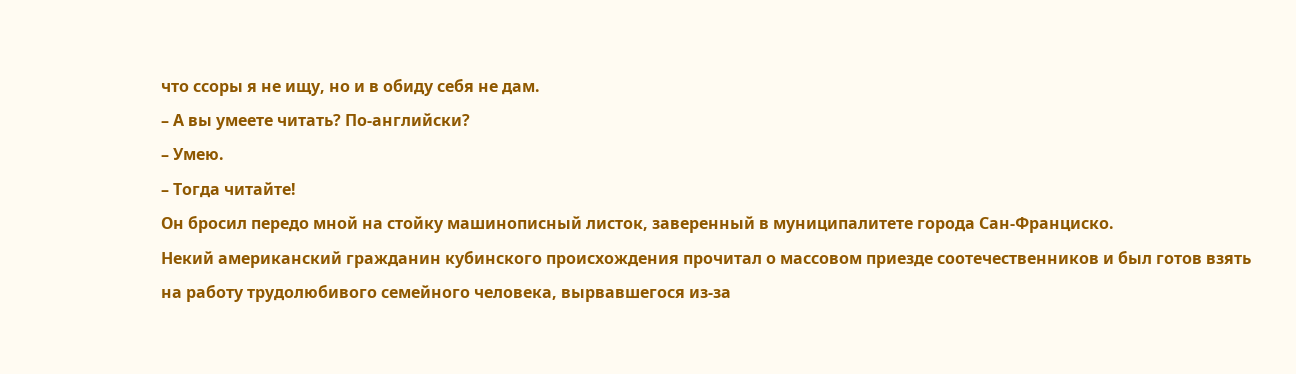что ссоры я не ищу, но и в обиду себя не дам.
– А вы умеете читать? По-английски?
– Умею.
– Тогда читайте!
Он бросил передо мной на стойку машинописный листок, заверенный в муниципалитете города Сан-Франциско.
Некий американский гражданин кубинского происхождения прочитал о массовом приезде соотечественников и был готов взять на работу трудолюбивого семейного человека, вырвавшегося из-за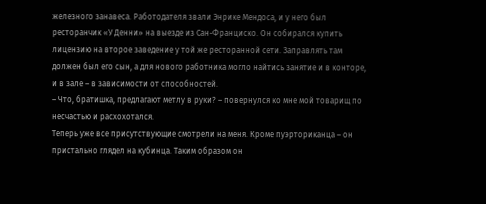железного занавеса. Работодателя звали Энрике Мендоса, и у него был ресторанчик «У Денни» на выезде из Сан-Франциско. Он собирался купить лицензию на второе заведение у той же ресторанной сети. Заправлять там должен был его сын, а для нового работника могло найтись занятие и в конторе, и в зале – в зависимости от способностей.
– Что, братишка, предлагают метлу в руки? – повернулся ко мне мой товарищ по несчастью и расхохотался.
Теперь уже все присутствующие смотрели на меня. Кроме пуэрториканца – он пристально глядел на кубинца. Таким образом он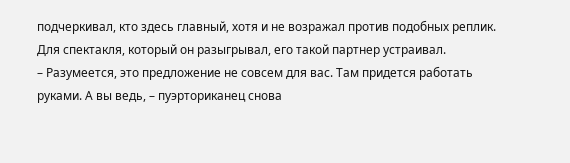подчеркивал, кто здесь главный, хотя и не возражал против подобных реплик. Для спектакля, который он разыгрывал, его такой партнер устраивал.
– Разумеется, это предложение не совсем для вас. Там придется работать руками. А вы ведь, – пуэрториканец снова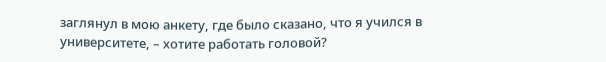заглянул в мою анкету, где было сказано, что я учился в университете, – хотите работать головой?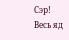Сэр!
Весь яд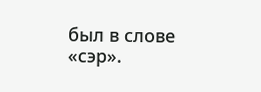был в слове «сэр».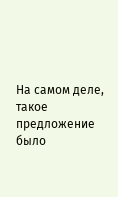На самом деле, такое предложение было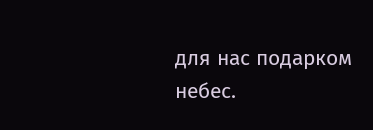для нас подарком небес.